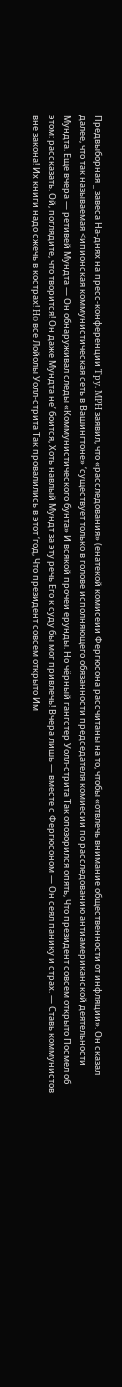Предвыборная _ завеса На-днях на пресс-конференции Tpy. MPH заявил, что «расследования» (енатекой комисеии Фергюсона рассчитаны на то, чтобы «отвлечь внимание общественности от инфляции». Он сказал далее, что так называемая <ипионская коммунистическая сеть в Вашингтоне» ‘существует только в голове исполняющего обязанности председателя комиесии по расследованию антиамериканской деятельности Мундта. Еще вчера — ретивей Мундта — Он обнаруживал следы «Коммунистического бунта» И всякой прочеи ерунды. Но чёрный гангстер Уолл-стрита Так опозорился опять, Что президент совсем открыто Посмел об этом: рассказать. Ой, поглядите, что творится! Он даже Мундта не’ боится, Хоть навлый Мундт за эту речь Его к суду бы мог привлечь! Вчера лишь — вместе с Фергюсоном — Он сеял панику и страх. — Ставь коммунистов вне закона! Их книги надо сжечь в кострах! Ho все Лойолы Уолл-стрита Так провалились в этот ‘год, Что президент совсем открыто Им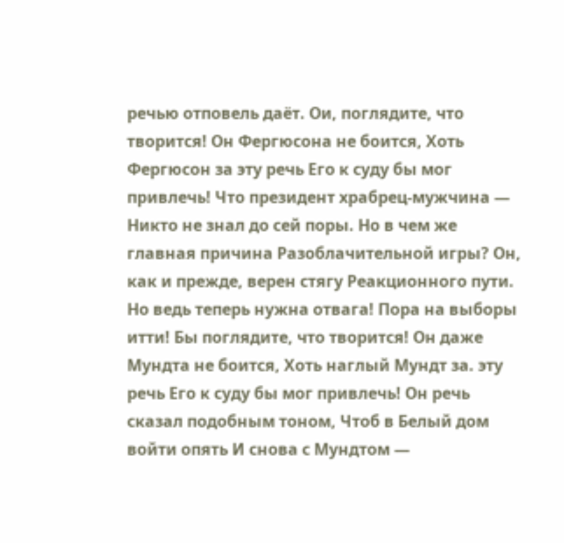речью отповель даёт. Ои, поглядите, что творится! Он Фергюсона не боится, Хоть Фергюсон за эту речь Его к суду бы мог привлечь! Что президент храбрец-мужчина — Никто не знал до сей поры. Но в чем же главная причина Разоблачительной игры? Он, как и прежде, верен стягу Реакционного пути. Но ведь теперь нужна отвага! Пора на выборы итти! Бы поглядите, что творится! Он даже Мундта не боится, Хоть наглый Мундт за. эту речь Его к суду бы мог привлечь! Он речь сказал подобным тоном, Чтоб в Белый дом войти опять И снова с Мундтом —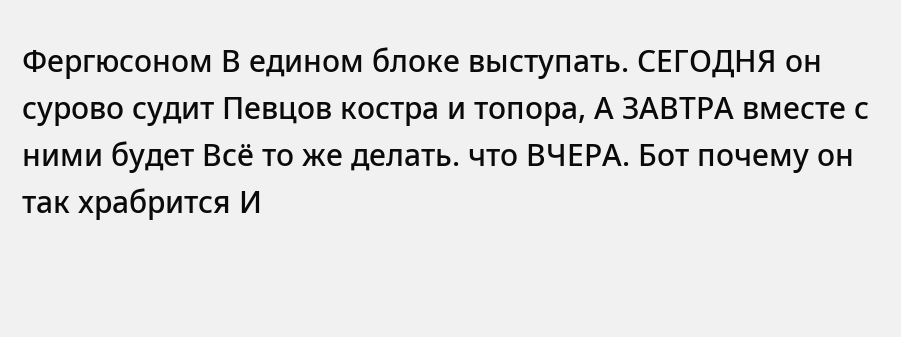Фергюсоном В едином блоке выступать. СЕГОДНЯ он сурово судит Певцов костра и топора, А ЗАВТРА вместе с ними будет Всё то же делать. что ВЧЕРА. Бот почему он так храбрится И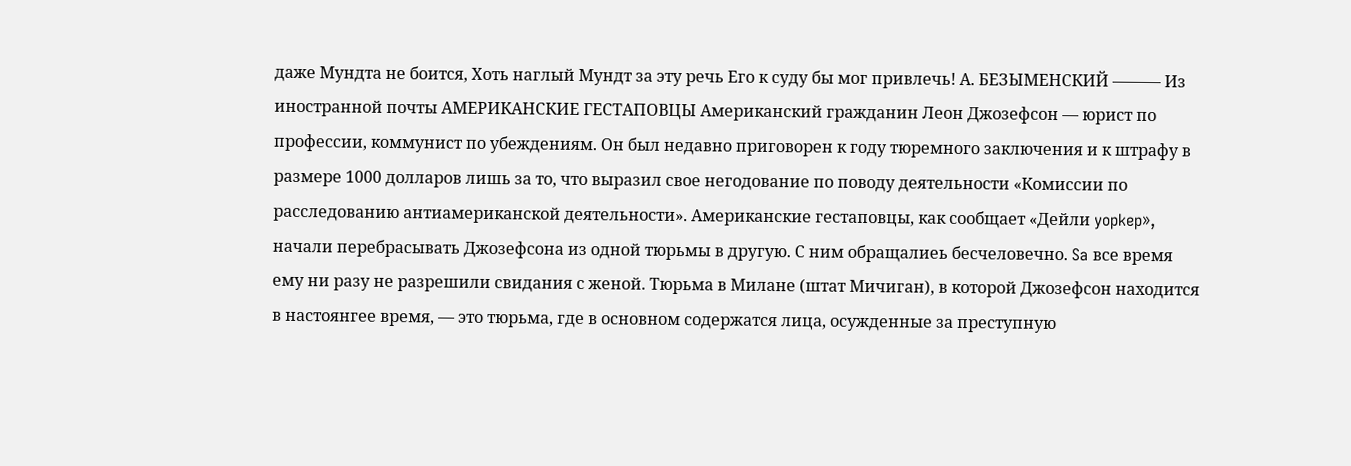даже Мундта не боится, Хоть наглый Мундт за эту речь Его к суду бы мог привлечь! А. БЕЗЫМЕНСКИЙ ——— Из иностранной почты АМЕРИКАНСКИЕ ГЕСТАПОВЦЫ Американский гражданин Леон Джозефсон — юрист по профессии, коммунист по убеждениям. Он был недавно приговорен к году тюремного заключения и к штрафу в размере 1000 долларов лишь за то, что выразил свое негодование по поводу деятельности «Комиссии по расследованию антиамериканской деятельности». Американские гестаповцы, как сообщает «Дейли yopkep», начали перебрасывать Джозефсона из одной тюрьмы в другую. С ним обращалиеь бесчеловечно. Sa все время ему ни разу не разрешили свидания с женой. Тюрьма в Милане (штат Мичиган), в которой Джозефсон находится в настоянгее время, — это тюрьма, где в основном содержатся лица, осужденные за преступную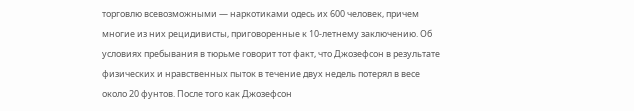торговлю всевозможными — наркотиками одесь их 600 человек, причем многие из них рецидивисты, приговоренные к 10-летнему заключению. Об условиях пребывания в тюрьме говорит тот факт, что Джозефсон в результате физических и нравственных пыток в течение двух недель потерял в весе около 20 фунтов. После того как Джозефсон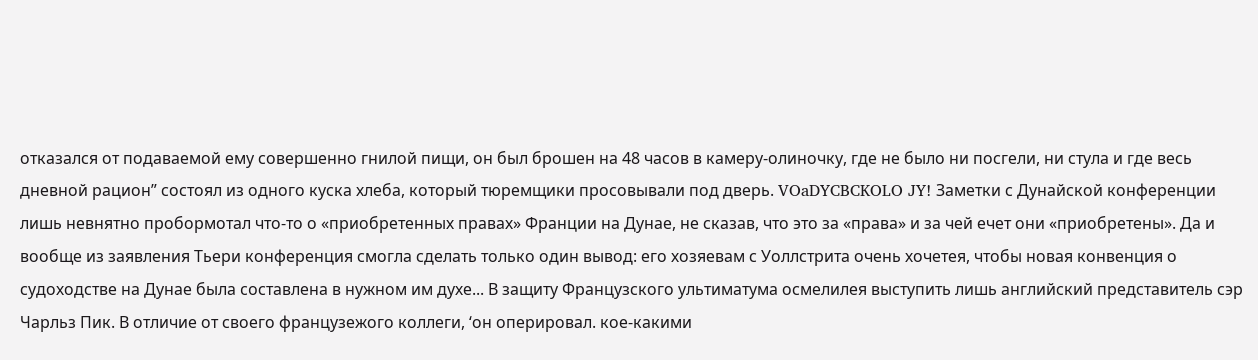отказался от подаваемой ему совершенно гнилой пищи, он был брошен на 48 часов в камеру-олиночку, где не было ни посгели, ни стула и где весь дневной рацион” состоял из одного куска хлеба, который тюремщики просовывали под дверь. VOaDYCBCKOLO JY! Заметки с Дунайской конференции лишь невнятно пробормотал что-то о «приобретенных правах» Франции на Дунае, не сказав, что это за «права» и за чей ечет они «приобретены». Да и вообще из заявления Тьери конференция смогла сделать только один вывод: его хозяевам с Уоллстрита очень хочетея, чтобы новая конвенция о судоходстве на Дунае была coставлена в нужном им духе... В защиту Французского ультиматума осмелилея выступить лишь английский представитель сэр Чарльз Пик. В отличие от своего французежого коллеги, ‘он оперировал. кое-какими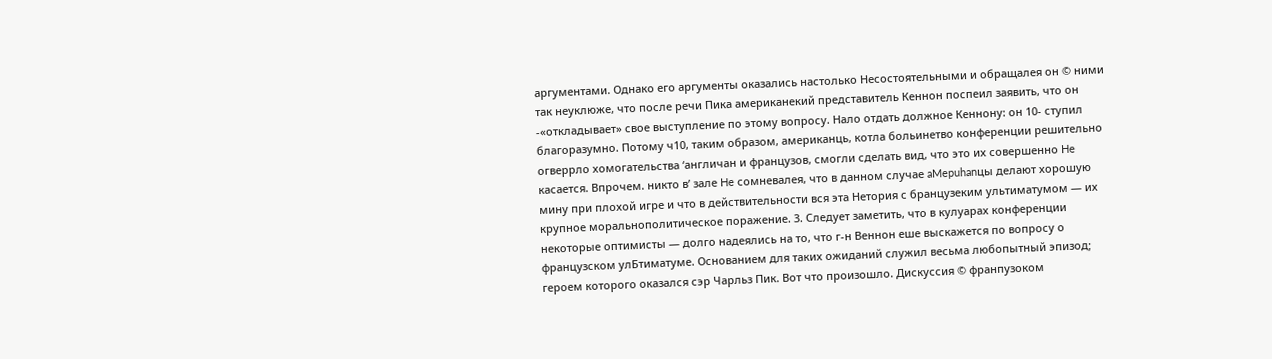аргументами. Однако его аргументы оказались настолько Heсостоятельными и обращалея он © ними так неуклюже, что после речи Пика американекий представитель Кеннон поспеил заявить, что он -«откладывает» свое выступление по этому вопросу. Нало отдать должное Кеннону: он 10- ступил благоразумно. Потому ч10, таким образом, американць, котла больинетво конференции решительно огверрло хомогательства ‘англичан и французов, смогли сделать вид, что это их совершенно He касается. Впрочем. никто в’ зале He сомневалея, что в данном случае aMepuhanцы делают хорошую мину при плохой игре и что в действительности вся эта Heтория с бранцузеким ультиматумом — их крупное моральнополитическое поражение. 3. Следует заметить, что в кулуарах конференции некоторые оптимисты — долго надеялись на то, что г-н Веннон еше выскажется по вопросу о французском улБтиматуме. Основанием для таких ожиданий служил весьма любопытный эпизод; героем которого оказался сэр Чарльз Пик. Вот что произошло. Дискуссия © франпузоком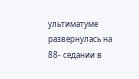ультиматуме развернулась на 88- седании в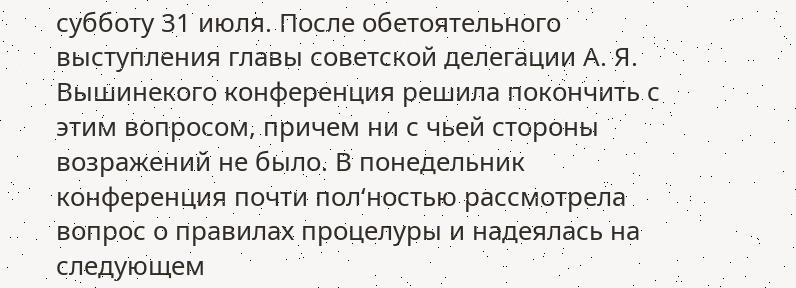субботу 31 июля. После обетоятельного выступления главы советской делегации А. Я. Вышинекого конференция решила покончить с этим вопросом, причем ни с чьей стороны возражений не было. В понедельник конференция почти пол‘ностью рассмотрела вопрос о правилах процелуры и надеялась на следующем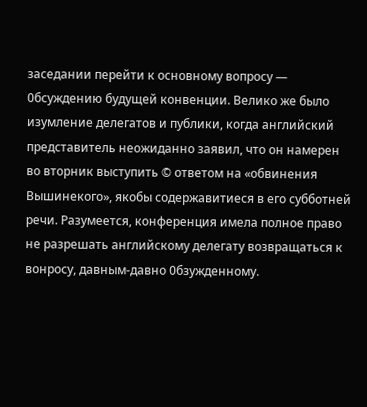заседании перейти к основному вопросу — 0бсуждению будущей конвенции. Велико же было изумление делегатов и публики, когда английский представитель неожиданно заявил, что он намерен во вторник выступить © ответом на «обвинения Вышинекого», якобы содержавитиеся в его субботней речи. Разумеется, конференция имела полное право не разрешать английскому делегату возвращаться к вонросу, давным-давно 0бзужденному.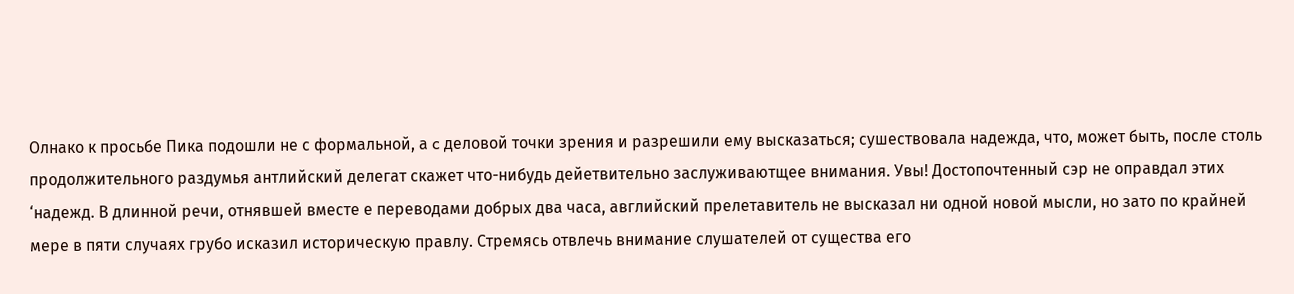Олнако к просьбе Пика подошли не с формальной, а c деловой точки зрения и разрешили ему высказаться; сушествовала надежда, что, может быть, после столь продолжительного раздумья антлийский делегат скажет что-нибудь дейетвительно заслуживаютщее внимания. Увы! Достопочтенный сэр не оправдал этих ‘надежд. В длинной речи, отнявшей вместе е переводами добрых два часа, авглийский прелетавитель не высказал ни одной новой мысли, но зато по крайней мере в пяти случаях грубо исказил историческую правлу. Стремясь отвлечь внимание слушателей от существа его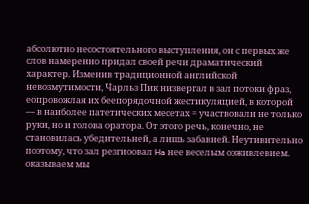абсолютно несостоятельного выступления, он с первых же слов намеренно придал своей речи драматический характер. Изменив традиционной английской невозмутимости, Чарльз Пик низвергал в зал потоки фраз, еопровожлая их беепорядочной жестикуляцией, в которой — в наиболее патетических месетах = участвовали не только руки, но и голова оратора. От этого речь, конечно, не становилась убедительней, а лишь забавней. Неутивительно поэтому, что зал резгиоовал Ha нее веселым оэживлевием. оказываем мы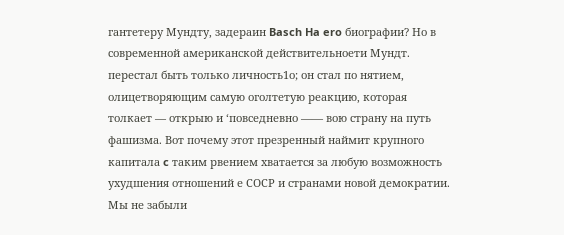гантетеру Мундту, задераин Basch Ha ero биографии? Но в современной американской действительноети Мундт. перестал быть только личность1о; он стал по нятием, олицетворяющим самую оголтетую реакцию, которая толкает — открыю и ‘повседневно —— вою страну на путь фашизма. Вот почему этот презренный наймит крупного капитала c таким рвением хватается за любую возможность ухудшения отношений е СОСР и странами новой демократии. Мы не забыли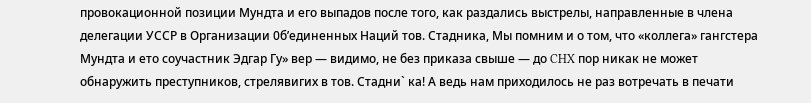провокационной позиции Мундта и его выпадов после того, как раздались выстрелы, направленные в члена делегации УССР в Организации 0б’единенных Наций тов. Стадника, Мы помним и о том, что «коллега» гангстера Мундта и ето соучастник Эдгар Гу» вер — видимо, не без приказа свыше — до CHX пор никак не может обнаружить преступников, стрелявигих в тов. Стадни` ка! А ведь нам приходилось не раз вотречать в печати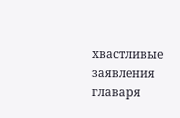хвастливые заявления главаря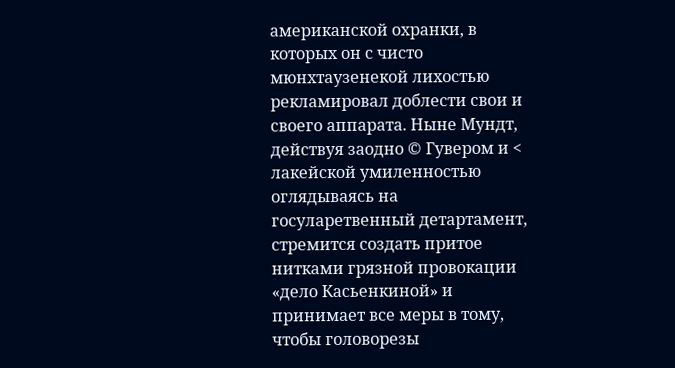американской охранки, в которых он с чисто мюнхтаузенекой лихостью рекламировал доблести свои и своего аппарата. Ныне Мундт, действуя заодно © Гувером и < лакейской умиленностью оглядываясь на госуларетвенный детартамент, стремится создать притое нитками грязной провокации «дело Касьенкиной» и принимает все меры в тому, чтобы головорезы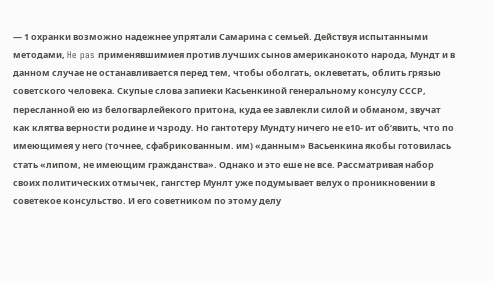— 1 охранки возможно надежнее упрятали Caмарина с семьей. Действуя испытанными методами, He pas применявшимиея против лучших сынов американокото народа, Мундт и в данном случае не останавливается перед тем, чтобы оболгать, оклеветать, облить грязью советского человека. Скупые слова запиеки Касьенкиной генеральному консулу СССР, пересланной ею из белогварлейекого притона, куда ее завлекли силой и обманом, звучат как клятва верности родине и чзроду. Но гантотеру Мундту ничего не е10- ит об’явить, что по имеющимея у него (точнее, сфабрикованным. им) «данным» Васьенкина якобы готовилась стать «липом, не имеющим гражданства». Однако и это еше не все. Рассматривая набор своих политических отмычек, гангстер Мунлт уже подумывает велух о проникновении в советекое консульство. И его советником по этому делу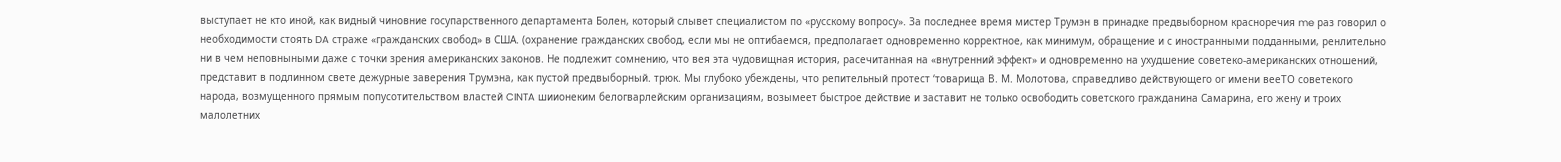выступает не кто иной, как видный чиновние госупарственного департамента Болен, который слывет специалистом по «русскому вопросу». За последнее время мистер Трумэн в принадке предвыборном красноречия me раз говорил о необходимости стоять DA страже «гражданских свобод» в США. (охранение гражданских свобод, если мы не оптибаемся, предполагает одновременно корректное, как минимум, обращение и с иностранными подданными, ренлительно ни в чем неповныными даже с точки зрения американских законов. Не подлежит сомнению, что вея эта чудовищная история, расечитанная на «внутренний эффект» и одновременно на ухудшение советеко-американских отношений, представит в подлинном свете дежурные заверения Трумэна, как пустой предвыборный. трюк. Мы глубоко убеждены, что репительный протест ‘товарища В. М. Молотова, справедливо действующего ог имени вееTO советекого народа, возмущенного прямым попусотительством властей CINTA шиионеким белогварлейским организациям, возымеет быстрое действие и заставит не только освободить советского гражданина Самарина, его жену и троих малолетних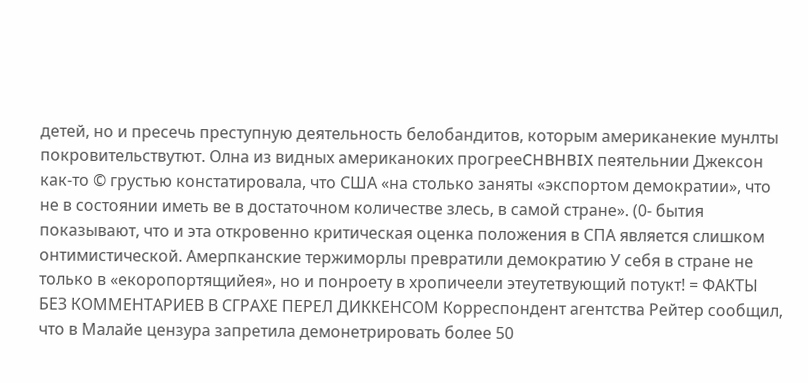детей, но и пресечь преступную деятельность белобандитов, которым американекие мунлты покровительствутют. Олна из видных американоких прогрееCHBHBIX пеятельнии Джексон как-то © грустью констатировала, что США «на столько заняты «экспортом демократии», что не в состоянии иметь ве в достаточном количестве злесь, в самой стране». (0- бытия показывают, что и эта откровенно критическая оценка положения в СПА является слишком онтимистической. Амерпканские тержиморлы превратили демократию У себя в стране не только в «екоропортящийея», но и понроету в хропичеели этеутетвующий потукт! = ФАКТЫ БЕЗ КОММЕНТАРИЕВ В СГРАХЕ ПЕРЕЛ ДИККЕНСОМ Корреспондент агентства Рейтер сообщил, что в Малайе цензура запретила демонетрировать более 50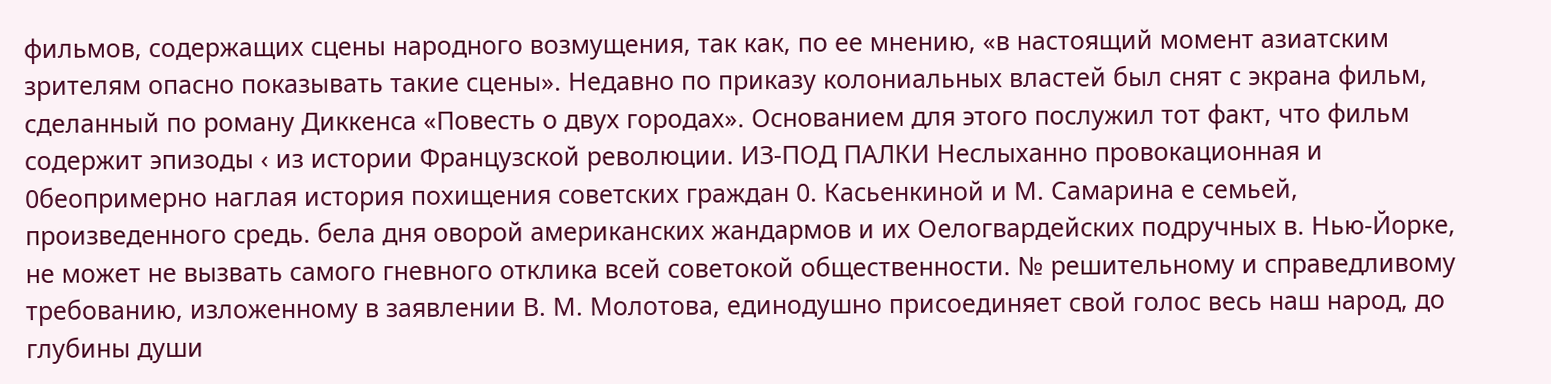фильмов, содержащих сцены народного возмущения, так как, по ее мнению, «в настоящий момент азиатским зрителям опасно показывать такие сцены». Недавно по приказу колониальных властей был снят с экрана фильм, сделанный по роману Диккенса «Повесть о двух городах». Основанием для этого послужил тот факт, что фильм содержит эпизоды ‹ из истории Французской революции. ИЗ-ПОД ПАЛКИ Неслыханно провокационная и 0беопримерно наглая история похищения советских граждан 0. Касьенкиной и М. Самарина е семьей, произведенного средь. бела дня оворой американских жандармов и их Oeлогвардейских подручных в. Нью-Йорке, не может не вызвать самого гневного отклика всей советокой общественности. № решительному и справедливому требованию, изложенному в заявлении В. М. Молотова, единодушно присоединяет свой голос весь наш народ, до глубины души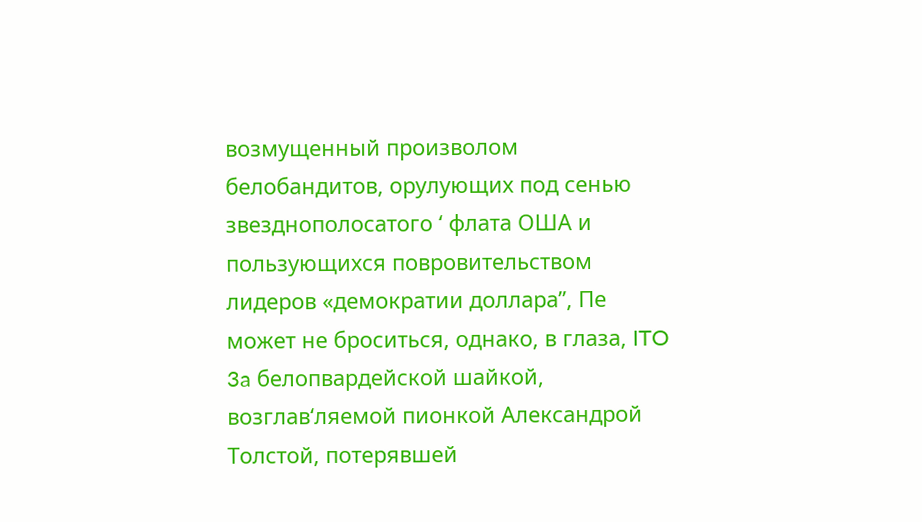возмущенный произволом белобандитов, орулующих под сенью звезднополосатого ‘ флата ОША и пользующихся повровительством лидеров «демократии доллара”, Пе может не броситься, однако, в глаза, ITO 3a белопвардейской шайкой, возглав‘ляемой пионкой Александрой Толстой, потерявшей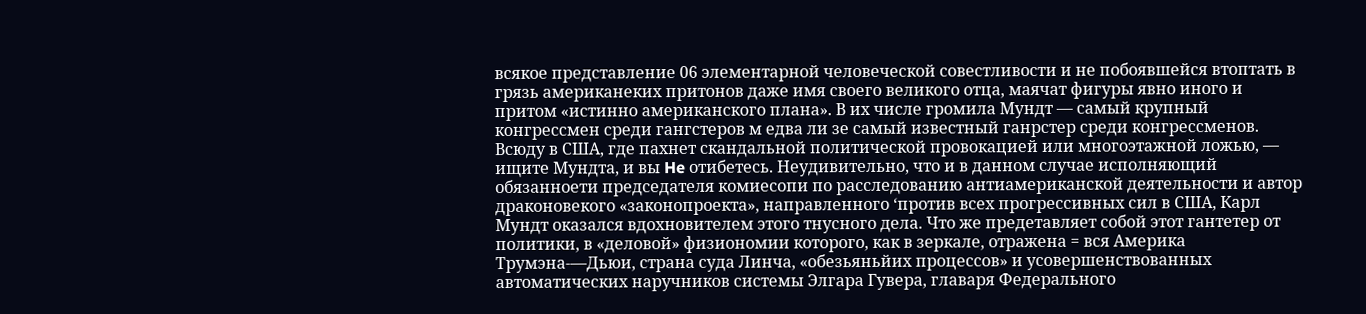всякое представление 06 элементарной человеческой совестливости и не побоявшейся втоптать в грязь американеких притонов даже имя своего великого отца, маячат фигуры явно иного и притом «истинно американского плана». В их числе громила Мундт — самый крупный конгрессмен среди гангстеров м едва ли зе самый известный ганрстер среди конгрессменов. Всюду в США, где пахнет скандальной политической провокацией или многоэтажной ложью, — ищите Мундта, и вы He отибетесь. Неудивительно, что и в данном случае исполняющий обязанноети председателя комиесопи по расследованию антиамериканской деятельности и автор драконовекого «законопроекта», направленного ‘против всех прогрессивных сил в США, Карл Мундт оказался вдохновителем этого тнусного дела. Что же предетавляет собой этот гантетер от политики, в «деловой» физиономии которого, как в зеркале, отражена = вся Америка Трумэна-—Дьюи, страна суда Линча, «обезьяньйих процессов» и усовершенствованных автоматических наручников системы Элгара Гувера, главаря Федерального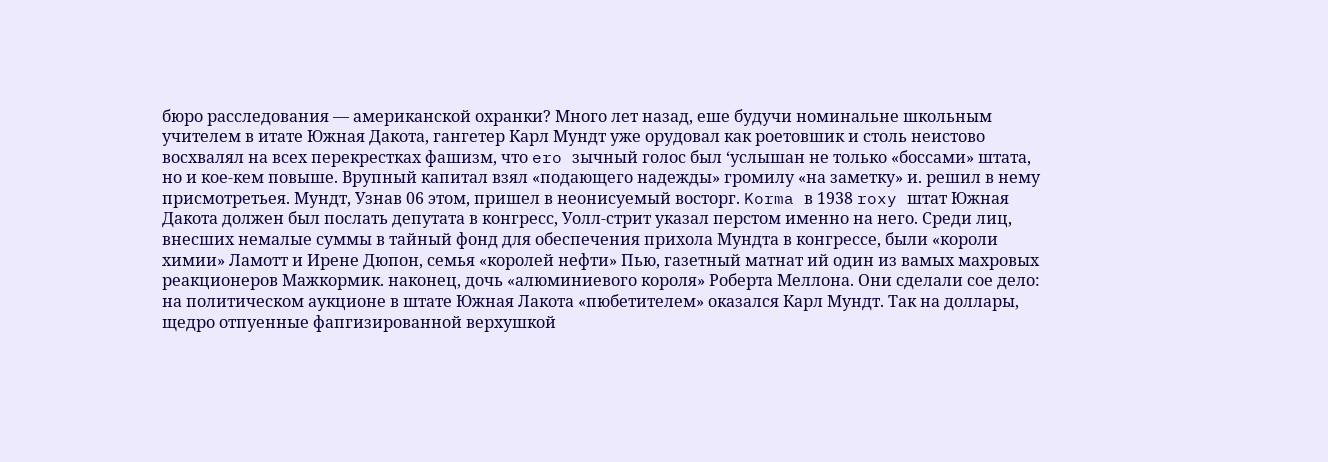бюро расследования — американской охранки? Много лет назад, еше будучи номинальне школьным учителем в итате Южная Дакота, гангетер Карл Мундт уже орудовал как роетовшик и столь неистово восхвалял на всех перекрестках фашизм, что ero зычный голос был ‘услышан не только «боссами» штата, но и кое-кем повыше. Врупный капитал взял «подающего надежды» громилу «на заметку» и. решил в нему присмотретьея. Мундт, Узнав 06 этом, пришел в неонисуемый восторг. Korma в 1938 roxy штат Южная Дакота должен был послать депутата в конгресс, Уолл-стрит указал перстом именно на него. Среди лиц, внесших немалые суммы в тайный фонд для обеспечения прихола Мундта в конгрессе, были «короли химии» Ламотт и Ирене Дюпон, семья «королей нефти» Пью, газетный матнат ий один из вамых махровых реакционеров Мажкормик. наконец, дочь «алюминиевого короля» Роберта Меллона. Они сделали сое дело: на политическом аукционе в штате Южная Лакота «пюбетителем» оказался Карл Мундт. Так на доллары, щедро отпуенные фапгизированной верхушкой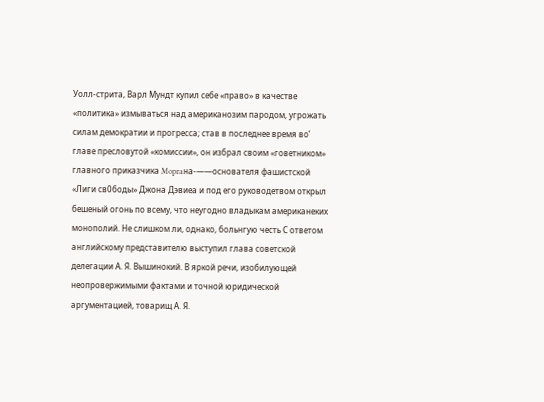Уолл-стрита, Варл Мундт купил себе «право» в качестве «политика» измываться над американозим пародом, угрожать силам демократии и прогресса; став в последнее время во’ главе пресловутой «комиссии», он избрал своим «говетником» главного приказчика Mopraна-——основателя фашистской «Лиги св0боды» Джона Дэвиеа и под его руководетвом открыл бешеный огонь по всему, что неугодно владыкам американеких монополий. Не слишком ли, однако, больнгую честь С ответом английскому представителю выступил глава советской делегации А. Я. Вышинокий. В яркой речи, изобилующей неопровержимыми фактами и точной юридической аргументацией, товарищ А. Я.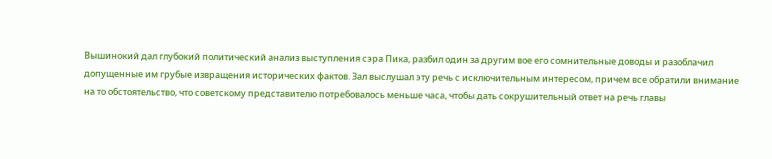Вышинокий дал глубокий политический анализ выступления сэра Пика, разбил один за другим вое его сомнительные доводы и разоблачил допущенные им грубые извращения исторических фактов. Зал выслушал эту речь с исключительным интересом, причем все обратили внимание на то обстоятельство, что советскому представителю потребовалось меньше часа, чтобы дать сокрушительный ответ на речь главы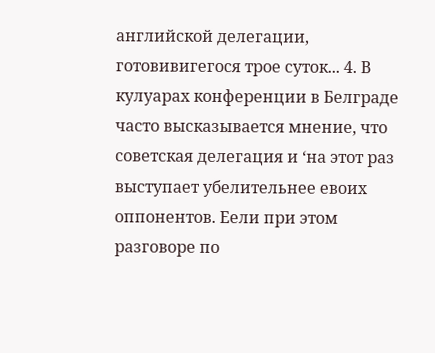английской делегации, готовивигегося трое суток... 4. В кулуарах конференции в Белграде часто высказывается мнение, что советская делегация и ‘на этот раз выступает убелительнее евоих оппонентов. Еели при этом разговоре по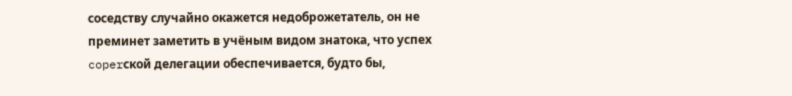соседству случайно окажется недоброжетатель, он не преминет заметить в учёным видом знатока, что успех coperской делегации обеспечивается, будто бы,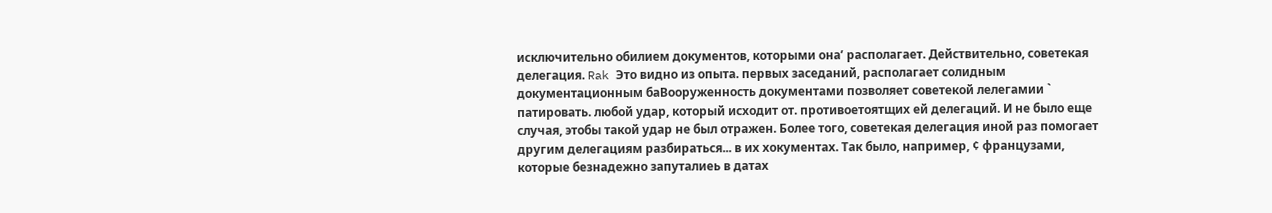исключительно обилием документов, которыми она’ располагает. Действительно, советекая делегация. Rak Это видно из опыта. первых заседаний, располагает солидным документационным баВооруженность документами позволяет советекой лелегамии ` патировать. любой удар, который исходит от. противоетоятщих ей делегаций. И не было еще случая, этобы такой удар не был отражен. Более того, советекая делегация иной раз помогает другим делегациям разбираться... в их хокументах. Так было, например, ¢ французами, которые безнадежно запуталиеь в датах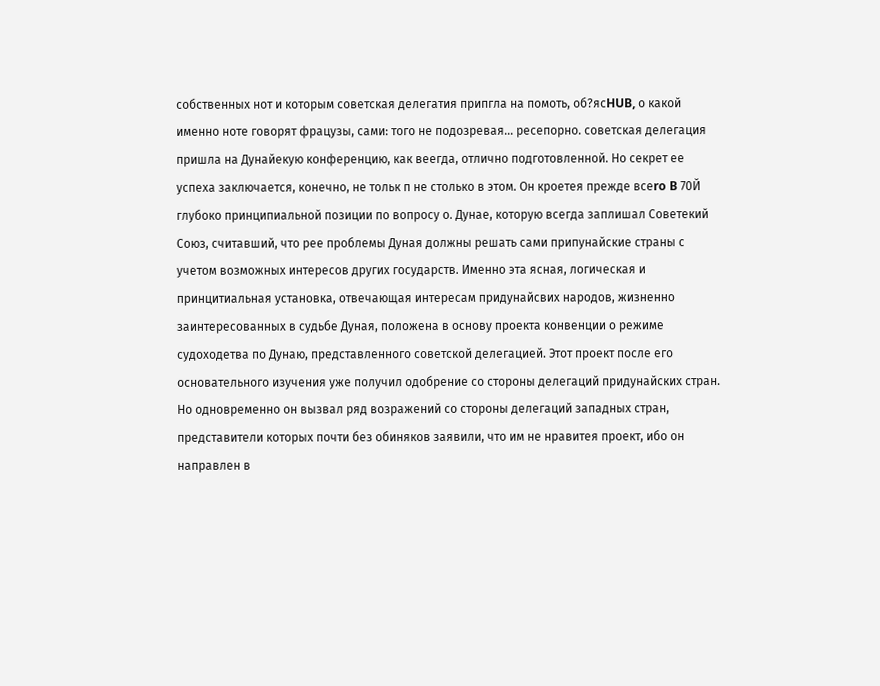собственных нот и которым советская делегатия припгла на помоть, об?ясHUB, о какой именно ноте говорят фрацузы, сами: того не подозревая... ресепорно. советская делегация пришла на Дунайекую конференцию, как веегда, отлично подготовленной. Но секрет ее успеха заключается, конечно, не тольк п не столько в этом. Он кроетея прежде всеro B 70Й глубоко принципиальной позиции по вопросу о. Дунае, которую всегда заплишал Советекий Союз, считавший, что рее проблемы Дуная должны решать сами припунайские страны с учетом возможных интересов других государств. Именно эта ясная, логическая и принцитиальная установка, отвечающая интересам придунайсвих народов, жизненно заинтересованных в судьбе Дуная, положена в основу проекта конвенции о режиме судоходетва по Дунаю, представленного советской делегацией. Этот проект после его основательного изучения уже получил одобрение со стороны делегаций придунайских стран. Но одновременно он вызвал ряд возражений со стороны делегаций западных стран, представители которых почти без обиняков заявили, что им не нравитея проект, ибо он направлен в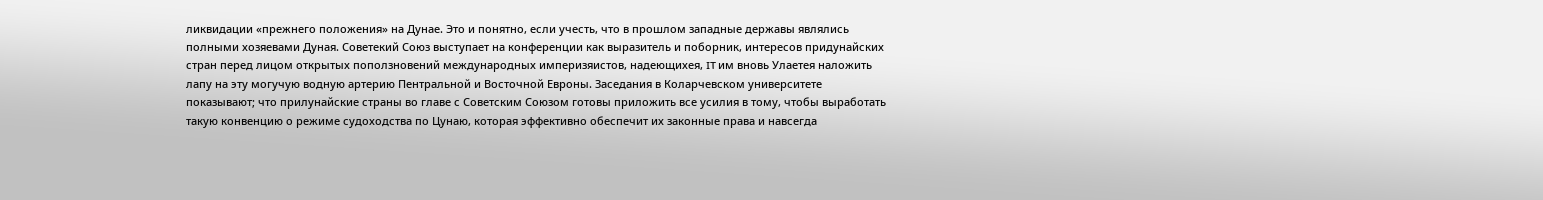ликвидации «прежнего положения» на Дунае. Это и понятно, если учесть, что в прошлом западные державы являлись полными хозяевами Дуная. Советекий Союз выступает на конференции как выразитель и поборник, интересов придунайских стран перед лицом открытых поползновений международных империзяистов, надеющихея, IT им вновь Улаетея наложить лапу на эту могучую водную артерию Пентральной и Восточной Евроны. Заседания в Коларчевском университете показывают; что прилунайские страны во главе с Советским Союзом готовы приложить все усилия в тому, чтобы выработать такую конвенцию о режиме судоходства по Цунаю, которая эффективно обеспечит их законные права и навсегда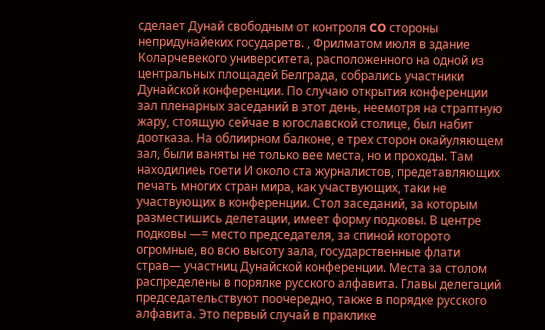сделает Дунай свободным от контроля CO стороны непридунайеких государетв. , Фрилматом июля в здание Коларчевекого университета, расположенного на одной из центральных площадей Белграда, coбрались участники Дунайской конференции. По случаю открытия конференции зал пленарных заседаний в этот день, неемотря на страптную жару, стоящую сейчае в югославской столице, был набит доотказа. На облиирном балконе, е трех сторон окайуляющем зал, были ваняты не только вее места, но и проходы. Там находилиеь гоети И около ста журналистов, предетавляющих печать многих стран мира, как участвующих, таки не участвующих в конференции. Стол заседаний, за которым разместишись делетации, имеет форму подковы. В центре подковы —= место председателя, за спиной которото огромные, во всю высоту зала, государственные флати страв— участниц Дунайской конференции. Места за столом распределены в порялке русского алфавита. Главы делегаций председательствуют поочередно, также в порядке русского алфавита. Это первый случай в праклике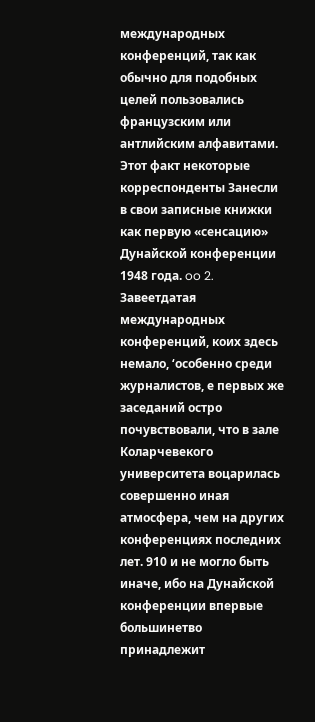международных конференций, так как обычно для подобных целей пользовались французским или антлийским алфавитами. Этот факт некоторые корреспонденты Занесли в свои записные книжки как первую «сенсацию» Дунайской конференции 1948 года. oo 2. Завеетдатая международных конференций, коих здесь немало, ‘особенно среди журналистов, е первых же заседаний остpo почувствовали, что в зале Коларчевекого университета воцарилась совершенно иная атмосфера, чем на других конференциях последних лет. 910 и не могло быть иначе, ибо на Дунайской конференции впервые большинетво принадлежит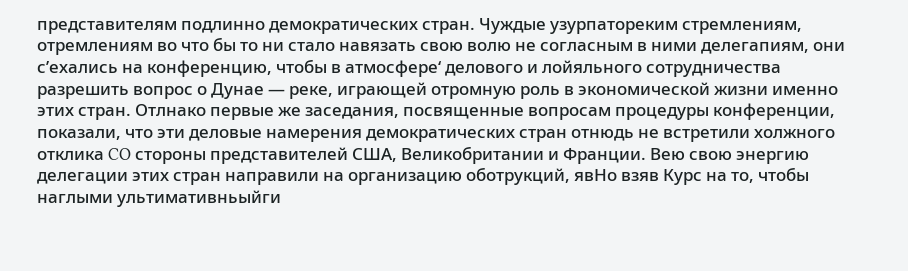представителям подлинно демократических стран. Чуждые узурпатореким стремлениям, отремлениям во что бы то ни стало навязать свою волю не согласным в ними делегапиям, они с’ехались на конференцию, чтобы в атмосфере‘ делового и лойяльного сотрудничества разрешить вопрос о Дунае — реке, играющей отромную роль в экономической жизни именно этих стран. Отлнако первые же заседания, посвященные вопросам процедуры конференции, показали, что эти деловые намерения демократических стран отнюдь не встретили холжного отклика CO стороны представителей США, Великобритании и Франции. Вею свою энергию делегации этих стран направили на организацию оботрукций, явНо взяв Курс на то, чтобы наглыми ультимативньыйги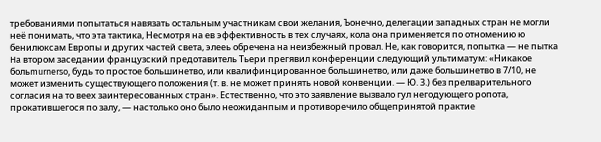требованиями попытаться навязать остальным участникам свои желания, Ъонечно, делегации западных стран не могли неё понимать, что эта тактика, Heсмотря на ев эффективность в тех случаях, кола она применяется по отномению ю бенилюксам Европы и других частей света, элееь обречена на неизбежный провал. Не, как говорится, попытка — не пытка Ha втором заседании французский предотавитель Тьери прегявил конференции следующий ультиматум: «Никакое больmurnerso, будь то простое большинетво, или квалифинцированное большинетво, или даже большинетво в 7/10, не может изменить существующего положения (т. в. не может принять новой конвенции. — Ю. 3.) без прелварительного согласия на то веех заинтересованных стран». Естественно, что это заявление вызвало гул негодующего ропота, прокатившегося по залу, — настолько оно было неожиданпым и противоречило общепринятой практие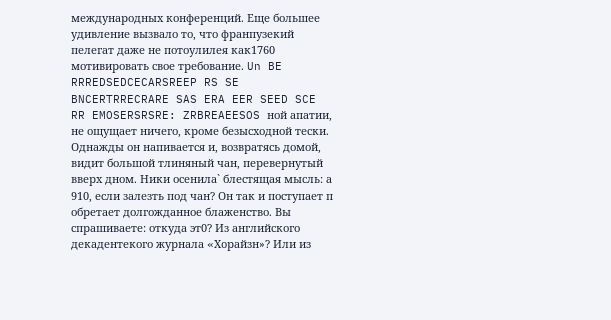международных конференций. Еще большее удивление вызвало то, что франпузекий пелегат даже не потоулилея как1760 мотивировать свое требование. Un BE RRREDSEDCECARSREEP RS SE BNCERTRRECRARE SAS ERA EER SEED SCE RR EMOSERSRSRE: ZRBREAEESOS ной апатии, не ощущает ничего, кроме безысходной тески. Однажды он напивается и, возвратясь домой, видит большой тлиняный чан, перевернутый вверх дном. Ники осенила` блестящая мысль: а 910, если залезть под чан? Он так и поступает п обретает долгожданное блаженство. Вы спрашиваете: откуда эт0? Из английского декадентекого журнала «Xoрайзн»? Или из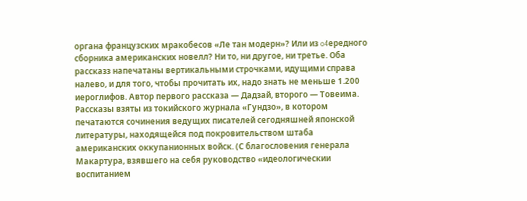органа французских мракобесов «Ле тан модерн»? Или из o4eредного сборника американских новелл? Ни то, ни другое, ни третье. Оба рассказз напечатаны вертикальными строчками, идущими справа налево, и для того, чтобы прочитать их, надо знать не меньше 1.200 иероглифов. Автор первого рассказа — Дадзай, второго — Товеима. Рассказы взяты из токийского журнала «Гундзо», в котором печатаются сочинения ведущих писателей сегодняшней японской литературы, находящейся под покровительством штаба американских оккупанионных войск. (С благословения генерала Макартура, взявшего на себя руководство «идеологическии воспитанием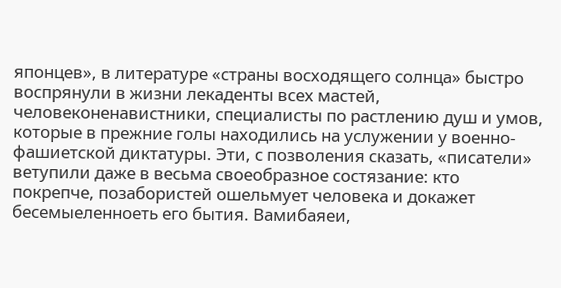японцев», в литературе «страны восходящего солнца» быстро воспрянули в жизни лекаденты всех мастей, человеконенавистники, специалисты по растлению душ и умов, которые в прежние голы находились на услужении у военно-фашиетской диктатуры. Эти, с позволения сказать, «писатели» ветупили даже в весьма своеобразное состязание: кто покрепче, позабористей ошельмует человека и докажет бесемыеленноеть его бытия. Вамибаяеи,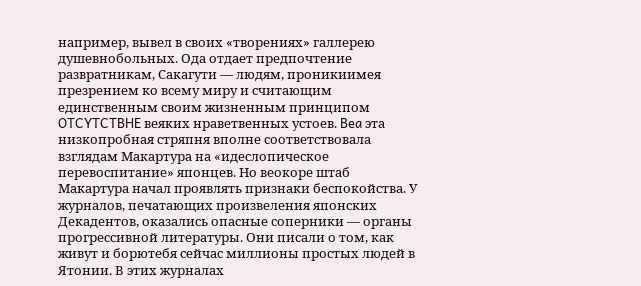например, вывел в своих «творениях» галлерею душевнобольных. Ода отдает предпочтение развратникам, Сакагути — людям, проникиимея презрением ко всему миру и считающим единственным своим жизненным принципом OTCYTCTBHE веяких нраветвенных устоев. Bea эта низкопробная стряпня вполне соответствовала взглядам Макартура на «идеслопическое перевоспитание» японцев. Но веокоре штаб Макартура начал проявлять признаки беспокойства. У журналов, печатающих произвеления японских Декадентов, оказались опасные соперники — органы прогрессивной литературы. Они писали о том, как живут и борютебя сейчас миллионы простых людей в Ятонии. В этих журналах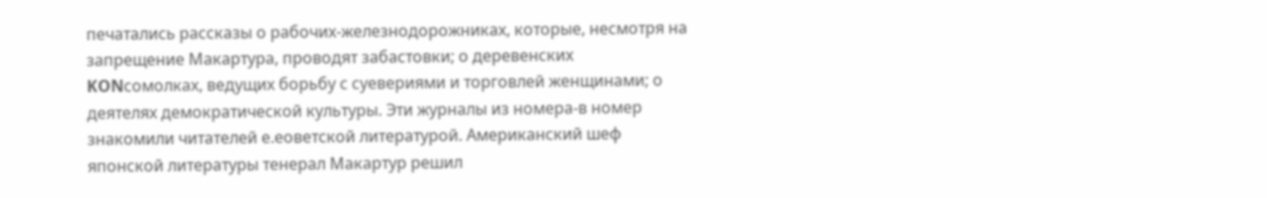печатались рассказы о рабочих-железнодорожниках, которые, несмотря на запрещение Макартура, проводят забастовки; о деревенских KONсомолках, ведущих борьбу с суевериями и торговлей женщинами; о деятелях демократической культуры. Эти журналы из номера-в номер знакомили читателей е.еоветской литературой. Американский шеф японской литературы тенерал Макартур решил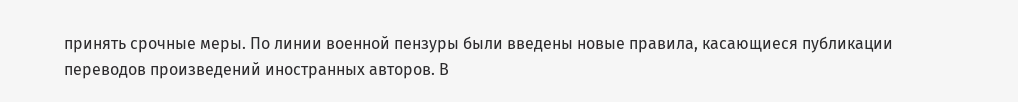принять срочные меры. По линии военной пензуры были введены новые правила, касающиеся публикации переводов произведений иностранных авторов. В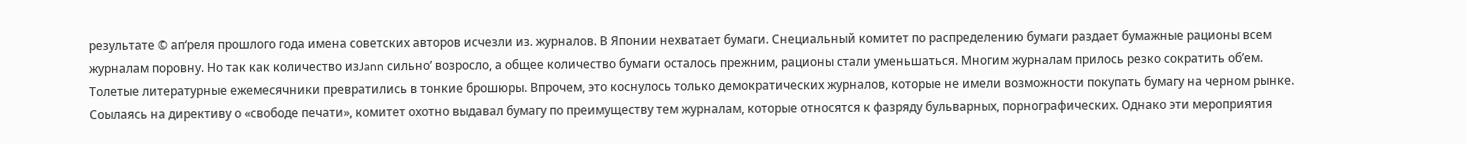результате © ап‘реля прошлого года имена советских авторов исчезли из. журналов. В Японии нехватает бумаги. Снециальный комитет по распределению бумаги раздает бумажные рационы всем журналам поровну. Но так как количество изJann сильно’ возросло, а общее количество бумаги осталось прежним, рационы стали уменьшаться. Многим журналам прилось резко сократить об’ем. Толетые литературные ежемесячники превратились в тонкие брошюры. Впрочем, это коснулось только демократических журналов, которые не имели возможности покупать бумагу на черном рынке. Соылаясь на директиву о «свободе печати», комитет охотно выдавал бумагу по преимуществу тем журналам, которые относятся к фазряду бульварных, порнографических. Однако эти мероприятия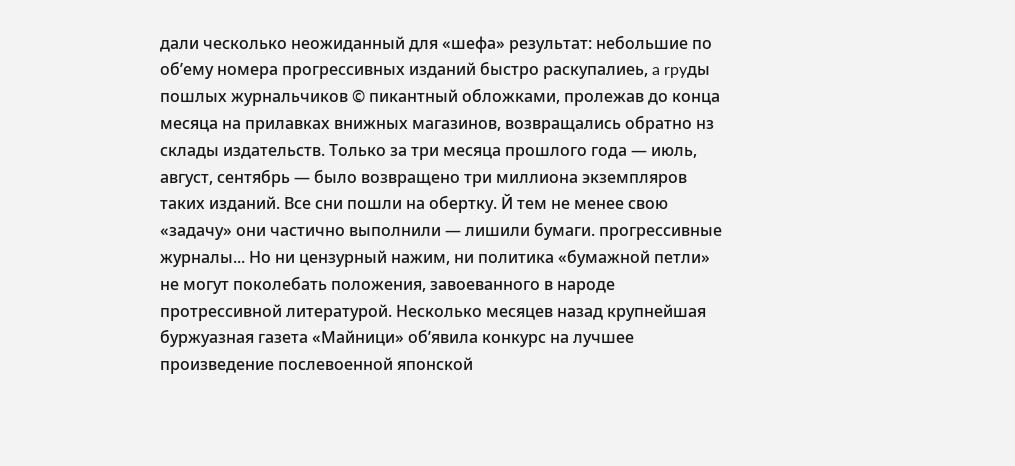дали ческолько неожиданный для «шефа» результат: небольшие по об’ему номера прогрессивных изданий быстро раскупалиеь, a rpyды пошлых журнальчиков © пикантный обложками, пролежав до конца месяца на прилавках внижных магазинов, возвращались обратно нз склады издательств. Только за три месяца прошлого года — июль, август, сентябрь — было возвращено три миллиона экземпляров таких изданий. Все сни пошли на обертку. Й тем не менее свою «задачу» они частично выполнили — лишили бумаги. прогрессивные журналы... Но ни цензурный нажим, ни политика «бумажной петли» не могут поколебать положения, завоеванного в народе протрессивной литературой. Несколько месяцев назад крупнейшая буржуазная газета «Майници» об’явила конкурс на лучшее произведение послевоенной японской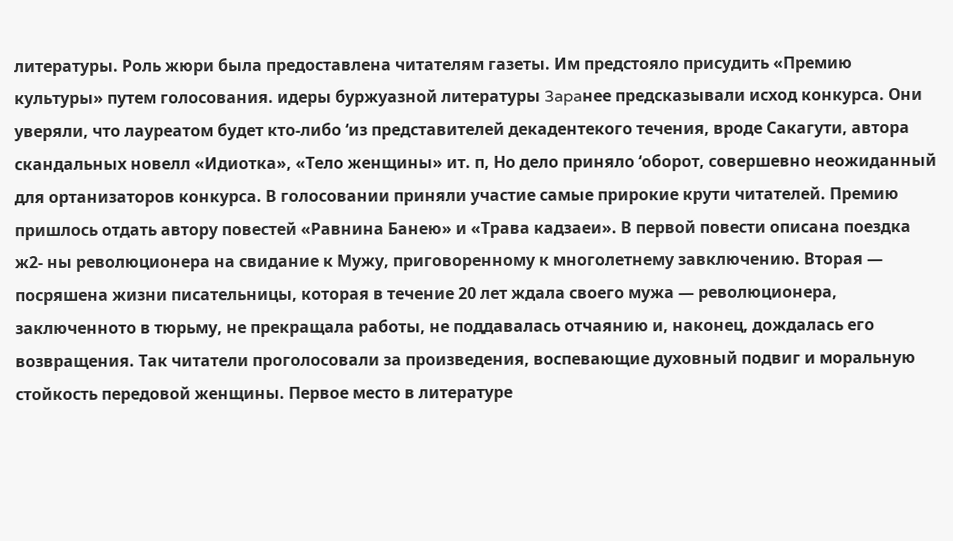литературы. Роль жюри была предоставлена читателям газеты. Им предстояло присудить «Премию культуры» путем голосования. идеры буржуазной литературы 3apaнее предсказывали исход конкурса. Они уверяли, что лауреатом будет кто-либо ‘из представителей декадентекого течения, вроде Сакагути, автора скандальных новелл «Идиотка», «Тело женщины» ит. п, Но дело приняло ‘оборот, совершевно неожиданный для ортанизаторов конкурса. В голосовании приняли участие самые прирокие крути читателей. Премию пришлось отдать автору повестей «Равнина Банею» и «Трава кадзаеи». В первой повести описана поездка ж2- ны революционера на свидание к Myжу, приговоренному к многолетнему завключению. Вторая — посряшена жизни писательницы, которая в течение 20 лет ждала своего мужа — революционера, заключенното в тюрьму, не прекращала работы, не поддавалась отчаянию и, наконец, дождалась его возвращения. Так читатели проголосовали за произведения, воспевающие духовный подвиг и моральную стойкость передовой женщины. Первое место в литературе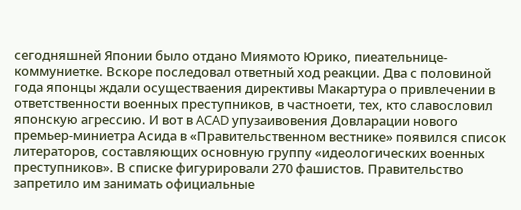сегодняшней Японии было отдано Миямото Юрико, пиеательнице-коммуниетке. Вскоре последовал ответный ход реакции. Два с половиной года японцы ждали осуществаения директивы Макартура о привлечении в ответственности военных преступников, в частноети, тех, кто славословил японскую агрессию. И вот в ACAD упузаивовения Довларации нового премьер-миниетра Асида в «Правительственном вестнике» появился список литераторов, составляющих основную группу «идеологических военных преступников». В списке фигурировали 270 фашистов. Правительство запретило им занимать официальные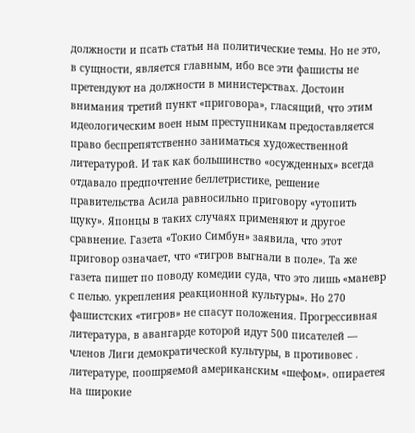должности и псать статьи на политические темы. Но не это, в сущности, является главным, ибо все эти фашисты не претендуют на должности в министерствах. Достоин внимания третий пункт «приговора», гласящий, что этим идеологическим воен ным преступникам предоставляется право беспрепятственно заниматься художественной литературой. И так как большинство «осужденных» всегда отдавало предпочтение беллетристике, решение правительства Асила равносильно приговору «утопить щуку». Японцы в таких случаях применяют и другое сравнение. Газета «Токио Симбун» заявила, что этот приговор означает, что «тигров выгнали в поле». Та же газета пишет по поводу комедии суда, что это лишь «маневр с пелью. укрепления реакционной культуры». Но 270 фашистских «тигров» не спасут положения. Прогрессивная литература, в авангарде которой идут 500 писателей — членов Лиги демократической культуры, в противовес . литературе, поошряемой американским «шефом». опираетея на широкие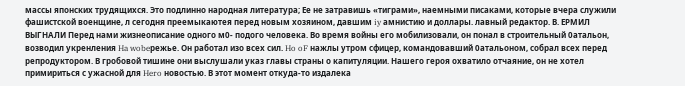массы японских трудящихся. Это подлинно народная литература; Ее не затравишь «тиграми», наемными писаками, которые вчера служили фашистской военщине, л сегодня преемыкаютея перед новым хозяином, давшим iy амнистию и доллары. лавный редактор. В. ЕРМИЛ ВЫГНАЛИ Перед нами жизнеописание одного м0- подого человека. Во время войны его мобилизовали, он понал в строительный 0атальон, возводил укренления Ha wobeрежье. Он работал изо всех сил. Ho oF нажлы утром сфицер, командовавший 0атальоном, собрал всех перед репродуктором. В гробовой тишине они выслушали указ главы страны о капитуляции. Нашего героя охватило отчаяние, он не хотел примириться с ужасной для Hero новостью. В этот момент откуда-то издалека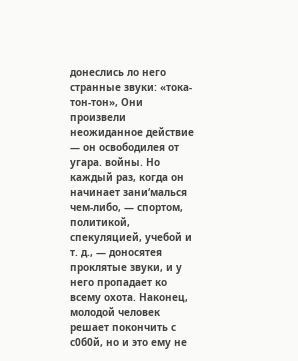донеслись ло него странные звуки: «тока-тон-тон», Они произвели неожиданное действие — он освободилея от угара. войны. Но каждый раз, когда он начинает зани‘малься чем-либо, — спортом, политикой, спекуляцией, учебой и т. д., — доносятея проклятые звуки, и у него пропадает ко всему охота. Наконец, молодой человек решает покончить с с0б0й, но и это ему не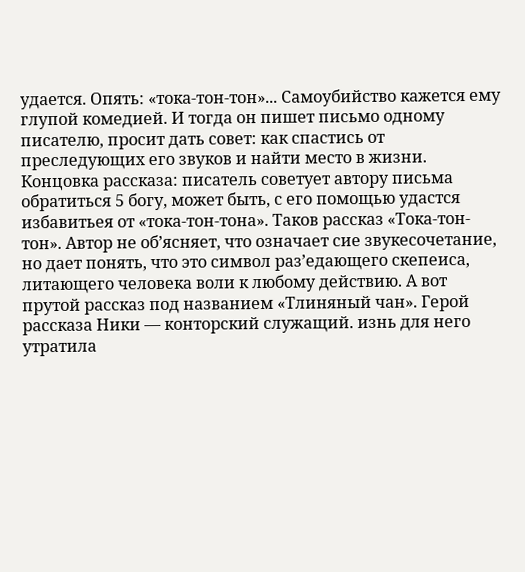удается. Опять: «тока-тон-тон»... Caмоубийство кажется ему глупой комедией. И тогда он пишет письмо одному писателю, просит дать совет: как спастись от преследующих его звуков и найти место в жизни. Концовка рассказа: писатель советует автору письма обратиться 5 богу, может быть, с его помощью удастся избавитьея от «тока-тон-тона». Таков рассказ «Тока-тон-тон». Автор не об’ясняет, что означает сие звукесочетание, но дает понять, что это символ раз’едающего скепеиса, литающего человека воли к любому действию. А вот прутой рассказ под названием «Тлиняный чан». Герой рассказа Ники — конторский служащий. изнь для него утратила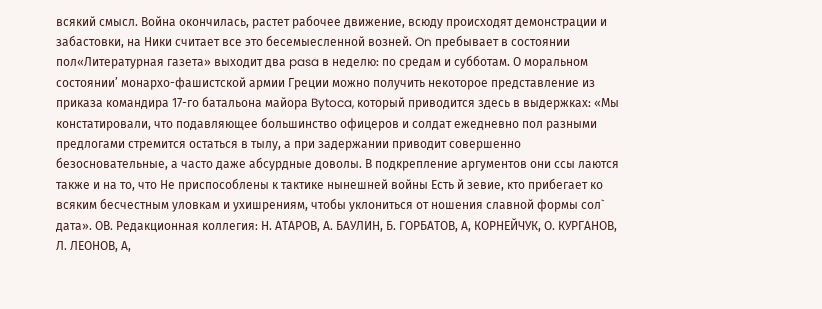всякий смысл. Война окончилась, растет рабочее движение, всюду происходят демонстрации и забастовки, на Ники считает все это бесемыесленной возней. On пребывает в состоянии пол«Литературная газета» выходит два pasa в неделю: по средам и субботам. О моральном состоянии’ монархо-фашистской армии Греции можно получить некоторое представление из приказа командира 17-го батальона майора Bytoca, который приводится здесь в выдержках: «Мы констатировали, что подавляющее большинство офицеров и солдат ежедневно пол разными предлогами стремится остаться в тылу, а при задержании приводит совершенно безосновательные, а часто даже абсурдные доволы. В подкрепление аргументов они ссы лаются также и на то, что Не приспособлены к тактике нынешней войны Есть й зевие, кто прибегает ко всяким бесчестным уловкам и ухишрениям, чтобы уклониться от ношения славной формы сол` дата». ОВ. Редакционная коллегия: Н. АТАРОВ, А. БАУЛИН, Б. ГОРБАТОВ, А, КОРНЕЙЧУК, О. КУРГАНОВ, Л. ЛЕОНОВ, А,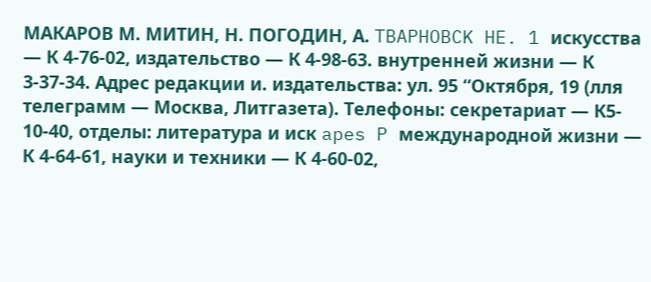МАКАРОВ М. МИТИН, Н. ПОГОДИН, А. TBAPHOBCK HE. 1 искусства — К 4-76-02, издательство — К 4-98-63. внутренней жизни — К 3-37-34. Адрес редакции и. издательства: ул. 95 “Октября, 19 (лля телеграмм — Москва, Литгазета). Телефоны: секретариат — К5- 10-40, отделы: литература и иск apes P международной жизни — К 4-64-61, науки и техники — К 4-60-02,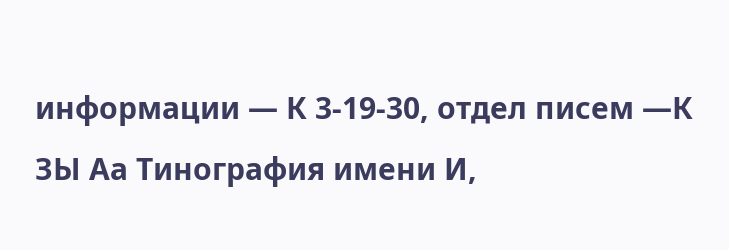информации — К 3-19-30, отдел писем —К ЗЫ Аа Тинография имени И,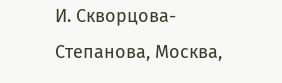И. Скворцова-Степанова, Москва,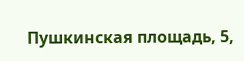Пушкинская площадь, 5,